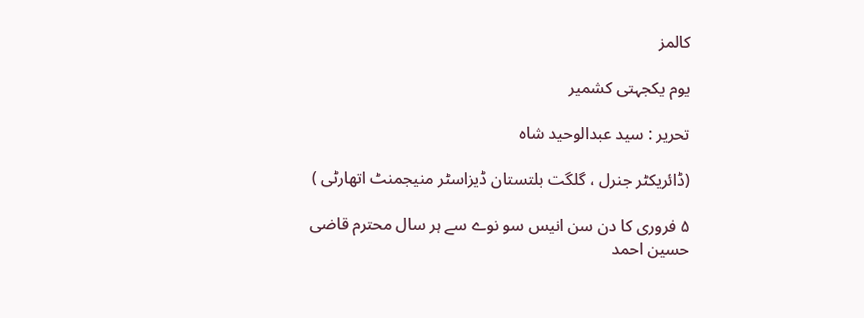کالمز

یوم یکجہتی کشمیر

تحریر : سید عبدالوحید شاہ

(ڈائریکٹر جنرل ، گلگت بلتستان ڈیزاسٹر منیجمنٹ اتھارٹی )

۵ فروری کا دن سن انیس سو نوے سے ہر سال محترم قاضی حسین احمد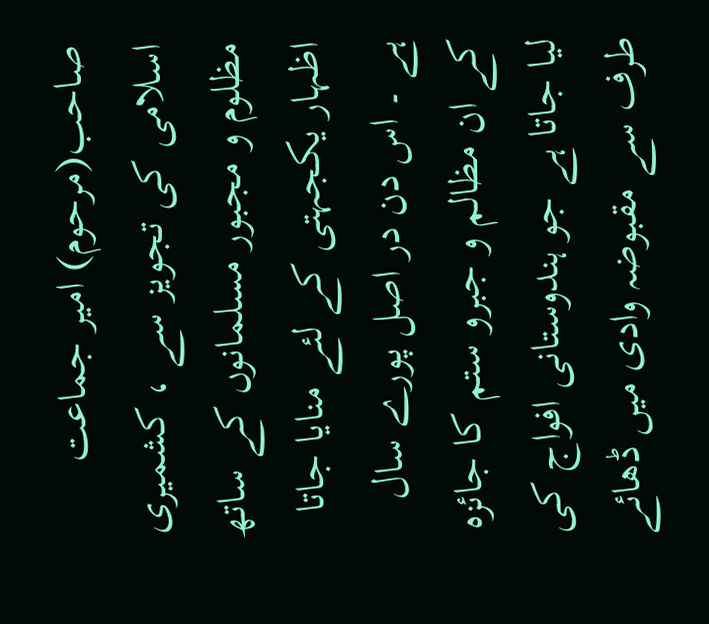صاحب(مرحوم) امیر جماعت اسلامی کی تجویز سے ، کشمیری مظلوم و مجبور مسلمانوں کے ساتھ اظہار یکجہتی کے لئے منایا جاتا ہے ۔ اس دن در اصل پورے سال کے ان مظالم و جبرو ستم کا جائزہ لیا جاتا ہے جو ہندوستانی افواج کی طرف سے مقبوضہ وادی میں ڈھائے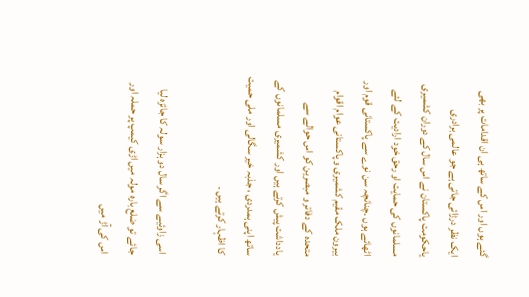گئے ہوں اور اس کے ساتھ ہی ان اقدامات پر بھی ایک نظر درڑائی جاتی ہے جو عالمی برادری یاحکومت پاکستان نے اس سال کے دوران کشمیری مسلمانوں کی حمایت او رحق خود ارادیت کے لئے اٹھائے ہوں ۔چنانچہ سن نوے سے پاکستانی قوم اور بیرون ملک مقیم کشمیری و پاکستانی عوام اقوام متحدہ کے دفاتر و مبصرین کو اس حوالے سے یادداشت پیش کرتے ہیں اور کشمیری مسلمانوں کے ساتھ اپنی ہمدردی ، جذبہ خیر سگالی اور ملی حمیت کا اظہار کرتے ہیں ۔

اسی زاوئیے سے اگر سال دو ہزار سولہ کا جائزہ لیا جائے تو ضلع بارہ مولہ میں اڑی کیمپ پر حملہ اور اس کی آڑ میں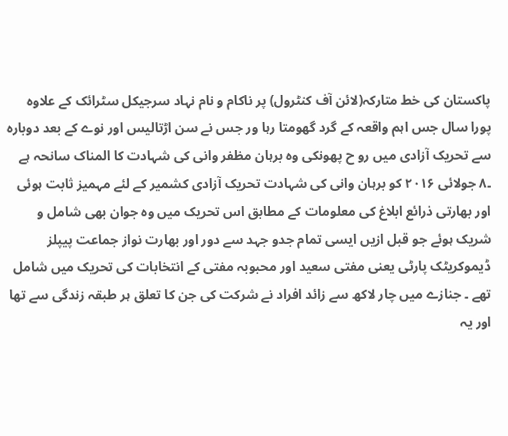پاکستان کی خط متارکہ(لائن آف کنٹرول) پر ناکام و نام نہاد سرجیکل سٹرائک کے علاوہ پورا سال جس اہم واقعہ کے گرد گھومتا رہا ور جس نے سن اڑتالیس اور نوے کے بعد دوبارہ سے تحریک آزادی میں رو ح پھونکی وہ برہان مظفر وانی کی شہادت کا المناک سانحہ ہے ۔۸ جولائی ۲۰۱۶ کو برہان وانی کی شہادت تحریک آزادی کشمیر کے لئے مہمیز ثابت ہوئی اور بھارتی ذرائع ابلاغ کی معلومات کے مطابق اس تحریک میں وہ جوان بھی شامل و شریک ہوئے جو قبل ازیں ایسی تمام جدو جہد سے دور اور بھارت نواز جماعت پیپلز ڈیموکریٹک پارٹی یعنی مفتی سعید اور محبوبہ مفتی کے انتخابات کی تحریک میں شامل تھے ۔ جنازے میں چار لاکھ سے زائد افراد نے شرکت کی جن کا تعلق ہر طبقہ زندگی سے تھا اور یہ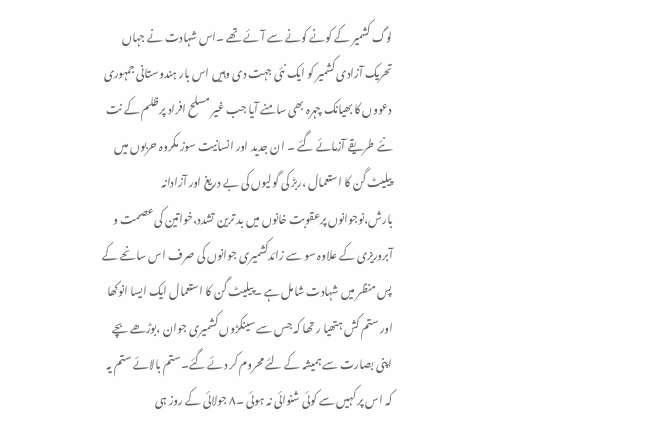لوگ کشمیر کے کونے کونے سے آئے تھے ۔اس شہادت نے جہاں تحریک آزادی کشمیر کو ایک نئی جہت دی وہیں اس بار ہندوستانی جمہوری دعووں کا بھیانک چہرہ بھی سامنے آیا جب غیر مسلح افراد پر ظلم کے نت نئے طریقے آزمائے گئے ۔ ان جدید اور انسانیت سوز مکروہ حربوں میں پیلیٹ گن کا استعمال ،ربڑ کی گولیوں کی بے دریغ اور آزادانہ بارش،نوجوانوں پرعقوبت خانوں میں بد ترین تشدد،خواتین کی عصمت و آبروریزی کے علاوہ سو سے زائدکشمیری جوانوں کی صرف اس سانحے کے پس منظر میں شہادت شامل ہے ۔پیلیٹ گن کا استعمال ایک ایسا انوکھا اور ستم کش ہتھیا ر تھا کہ جس سے سینکڑوں کشمیری جوان ،بوڑھے بچے اپنی بصارت سے ہمیشہ کے لئے محروم کر دئے گئے۔ستم بالائے ستم یہ کہ اس پر کہیں سے کوئی شنوائی نہ ہوئی ۔۸ جولائی کے روز ہی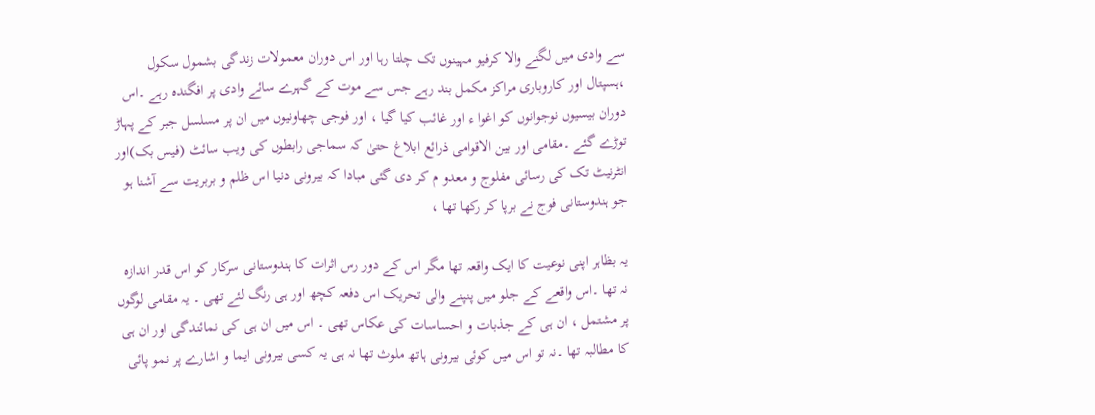سے وادی میں لگنے والا کرفیو مہینوں تک چلتا رہا اور اس دوران معمولات زندگی بشمول سکول ،ہسپتال اور کاروباری مراکز مکمل بند رہے جس سے موت کے گہرے سائے وادی پر افگندہ رہے ۔اس دوران بیسیوں نوجوانوں کو اغوا ء اور غائب کیا گیا ، اور فوجی چھاونیوں میں ان پر مسلسل جبر کے پہاڑ توڑے گئے ۔مقامی اور بین الاقوامی ذرائع ابلاغ حتیٰ کہ سماجی رابطوں کی ویب سائٹ (فیس بک)اور انٹرنیٹ تک کی رسائی مفلوج و معدو م کر دی گئی مبادا کہ بیرونی دنیا اس ظلم و بربریت سے آشنا ہو جو ہندوستانی فوج نے برپا کر رکھا تھا ،

یہ بظاہر اپنی نوعیت کا ایک واقعہ تھا مگر اس کے دور رس اثرات کا ہندوستانی سرکار کو اس قدر اندازہ نہ تھا ۔اس واقعے کے جلو میں پنپنے والی تحریک اس دفعہ کچھ اور ہی رنگ لئے تھی ۔ یہ مقامی لوگوں پر مشتمل ، ان ہی کے جذبات و احساسات کی عکاس تھی ۔ اس میں ان ہی کی نمائندگی اور ان ہی کا مطالبہ تھا ۔نہ تو اس میں کوئی بیرونی ہاتھ ملوث تھا نہ ہی یہ کسی بیرونی ایما و اشارے پر نمو پائی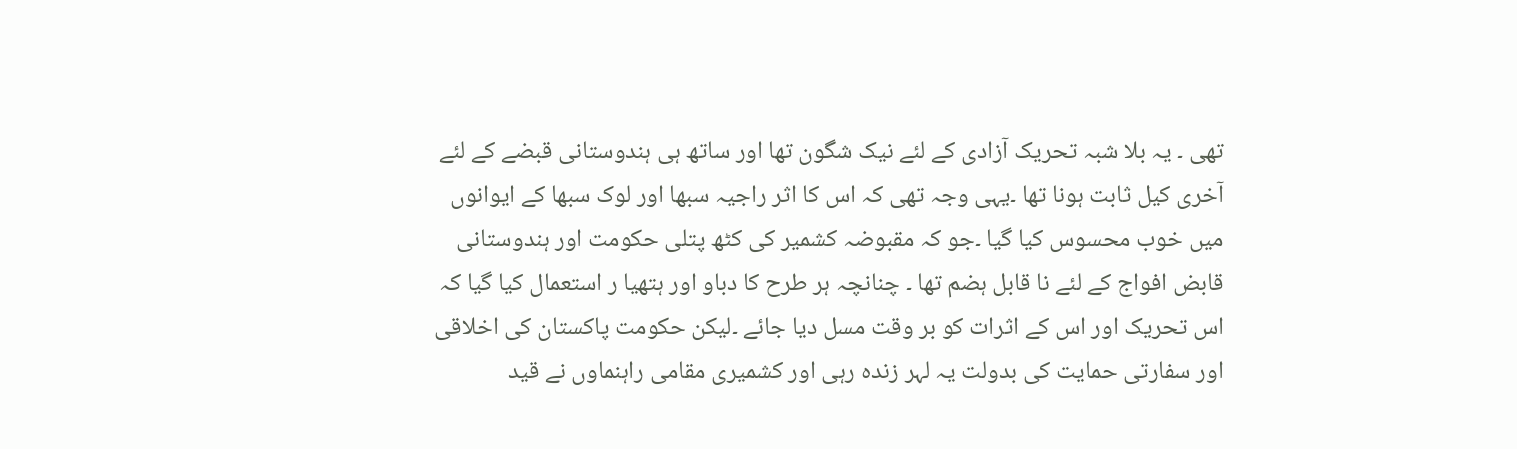تھی ۔ یہ بلا شبہ تحریک آزادی کے لئے نیک شگون تھا اور ساتھ ہی ہندوستانی قبضے کے لئے آخری کیل ثابت ہونا تھا ۔یہی وجہ تھی کہ اس کا اثر راجیہ سبھا اور لوک سبھا کے ایوانوں میں خوب محسوس کیا گیا ۔جو کہ مقبوضہ کشمیر کی کٹھ پتلی حکومت اور ہندوستانی قابض افواج کے لئے نا قابل ہضم تھا ۔ چنانچہ ہر طرح کا دباو اور ہتھیا ر استعمال کیا گیا کہ اس تحریک اور اس کے اثرات کو بر وقت مسل دیا جائے ۔لیکن حکومت پاکستان کی اخلاقی اور سفارتی حمایت کی بدولت یہ لہر زندہ رہی اور کشمیری مقامی راہنماوں نے قید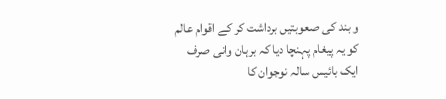و بند کی صعوبتیں برداشت کر کے اقوام عالم کو یہ پیغام پہنچا دیا کہ برہان وانی صرف ایک بائیس سالہ نوجوان کا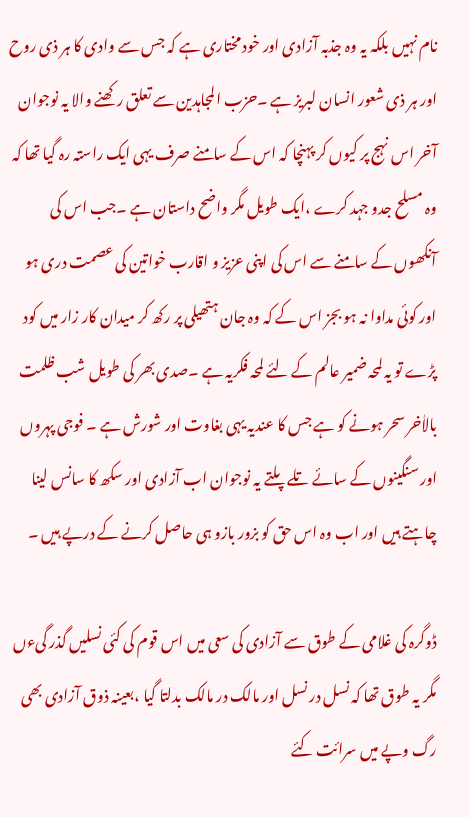نام نہیں بلکہ یہ وہ جذبہ آزادی اور خود مختاری ہے کہ جس سے وادی کا ہر ذی روح اور ہر ذی شعور انسان لبریز ہے ۔حزب المجاہدین سے تعلق رکھنے والا یہ نوجوان آخر اس نہج پر کیوں کر پہنچا کہ اس کے سامنے صرف یہی ایک راستہ رہ گیا تھا کہ وہ مسلح جدو جہد کرے ،ایک طویل مگر واضح داستان ہے ۔جب اس کی آنکھوں کے سامنے سے اس کی اپنی عزیز و اقارب خواتین کی عصمت دری ہو اور کوئی مداوا نہ ہو بجز اس کے کہ وہ جان ہتھیلی پر رکھ کر میدان کار زار میں کود پڑے تو یہ لمحہ ضمیر عالم کے لئے لمحہ فکریہ ہے ۔صدی بھر کی طویل شب ظلمت بالاٰخر سحر ہونے کو ہے جس کا عندیہ یہی بغاوت اور شورش ہے ۔ فوجی پہروں اور سنگینوں کے سائے تلے پلتے یہ نوجوان اب آزادی اور سکھ کا سانس لینا چاہتے ہیں اور اب وہ اس حق کو بزور بازو ہی حاصل کرنے کے درپے ہیں ۔

ڈوگرہ کی غلامی کے طوق سے آزادی کی سعی میں اس قوم کی کئی نسلیں گذر گیءں مگر یہ طوق تھا کہ نسل در نسل اور مالک در مالک بدلتا گیا ،بعینہ ذوق آزادی بھی رگ وپے میں سرائت کئے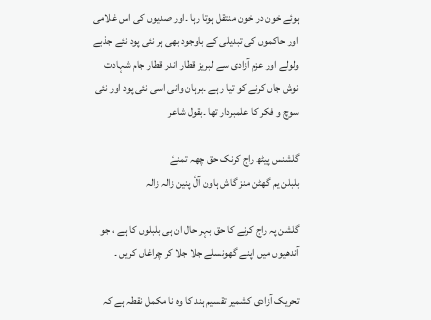ہوئے خون در خون منتقل ہوتا رہا ۔اور صدیوں کی اس غلامی اور حاکموں کی تبدیلی کے باوجود بھی ہر نئی پود نئے جذبے ولولے اور عزم آزادی سے لبریز قطار اندر قطار جام شہادت نوش جاں کرنے کو تیا ر ہے ۔برہان وانی اسی نئی پود اور نئی سوچ و فکر کا علمبردار تھا ۔بقول شاعر

گلشنس پیٹھ راج کرنک حق چھہ تمنےٗ
بلبلن یم گھٹن منز گاش ہاون آلٗ پنین زالہ زالہ

گلشن پہ راج کرنے کا حق بہر حال ان ہی بلبلوں کا ہے ، جو آندھیوں میں اپنے گھونسلے جلا جلا کر چراغاں کریں ۔

تحریک آزادی کشمیر تقسیم ہند کا وہ نا مکمل نقطہ ہے کہ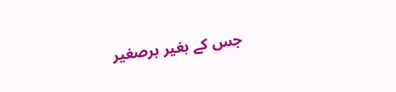جس کے بغیر برصغیر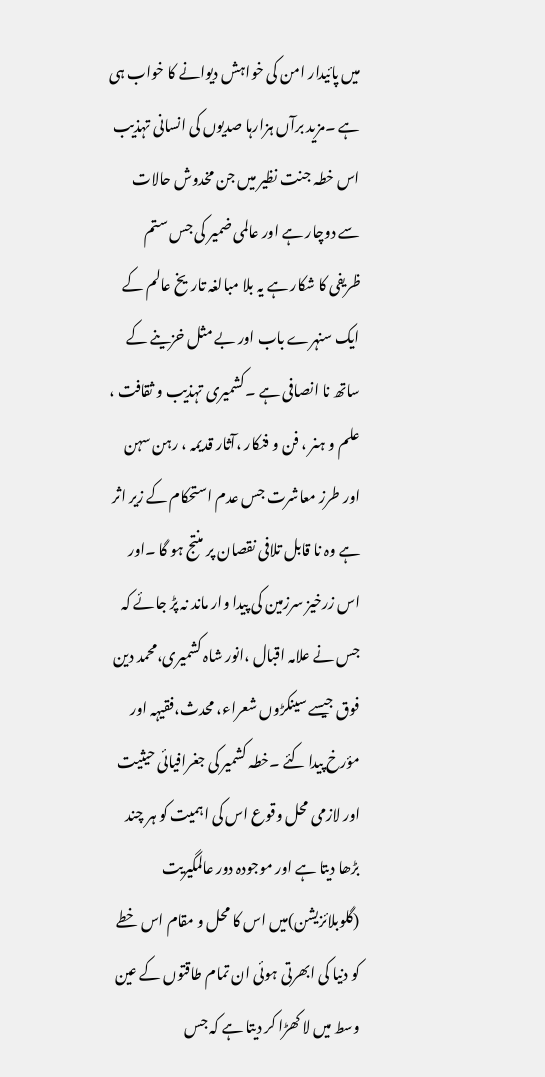میں پائیدار امن کی خواہش دیوانے کا خواب ہی ہے ۔مزید برآں ہزارہا صدیوں کی انسانی تہذیب اس خطہ جنت نظیر میں جن مخدوش حالات سے دوچار ہے اور عالمی ضمیر کی جس ستم ظریفی کا شکار ہے یہ بلا مبالغہ تاریخ عالم کے ایک سنہرے باب اور بے مثل خزینے کے ساتھ نا انصافی ہے ۔کشمیری تہذیب و ثقافت ، علم و ہنر ، فن و فنکار ،آثار قدیمہ ، رہن سہن اور طرز معاشرت جس عدم استحکام کے زیر اثر ہے وہ نا قابل تلافی نقصان پر منتج ہو گا ۔اور اس زرخیز سرزمین کی پیدا وار ماند نہ پڑ جائے کہ جس نے علامہ اقبال ،انور شاہ کشمیری،محمد دین فوق جیسے سینکڑوں شعراء، محدث،فقیہہ اور مؤرخ پیدا کئے ۔خطہ کشمیر کی جغرافیائی حیثیت اور لازمی محل وقوع اس کی اہمیت کو ہر چند بڑھا دیتا ہے اور موجودہ دور عالمگیریت (گلوبلائزیشن)میں اس کا محل و مقام اس خطے کو دنیا کی ابھرتی ہوئی ان تمام طاقتوں کے عین وسط میں لا کھڑا کر دیتا ہے کہ جس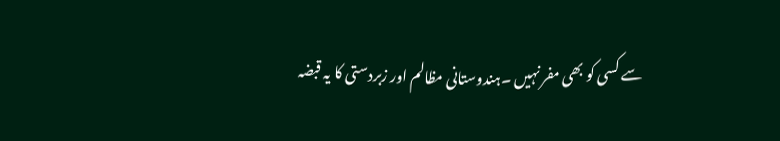سے کسی کو بھی مفر نہیں ۔ہندوستانی مظالم اور زبردستی کا یہ قبضہ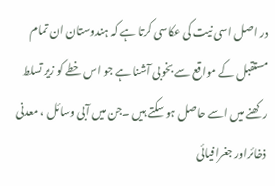در اصل اسی نیت کی عکاسی کرتا ہے کہ ہندوستان ان تمام مستقبل کے مواقع سے بخوبی آشنا ہے جو اس خطے کو زیر تسلط رکھنے میں اسے حاصل ہو سکتے ہیں ۔جن میں آبی وسائل ، معدنی ذخائراور جغرافیائی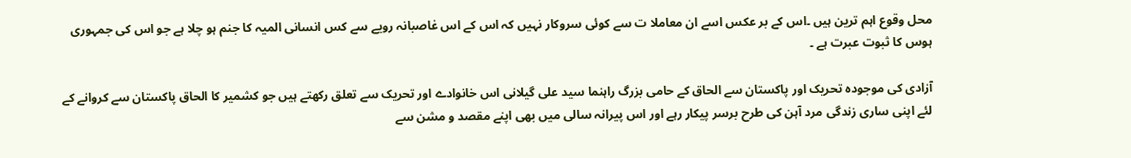محل وقوع اہم ترین ہیں ۔اس کے بر عکس اسے ان معاملا ت سے کوئی سروکار نہیں کہ اس کے اس غاصبانہ رویے سے کس انسانی المیہ کا جنم ہو چلا ہے جو اس کی جمہوری ہوس کا ثبوت عبرت ہے ۔

آزادی کی موجودہ تحریک اور پاکستان سے الحاق کے حامی بزرگ راہنما سید علی گیلانی اس خانوادے اور تحریک سے تعلق رکھتے ہیں جو کشمیر کا الحاق پاکستان سے کروانے کے لئے اپنی ساری زندگی مرد آہن کی طرح برسر پیکار رہے اور اس پیرانہ سالی میں بھی اپنے مقصد و مشن سے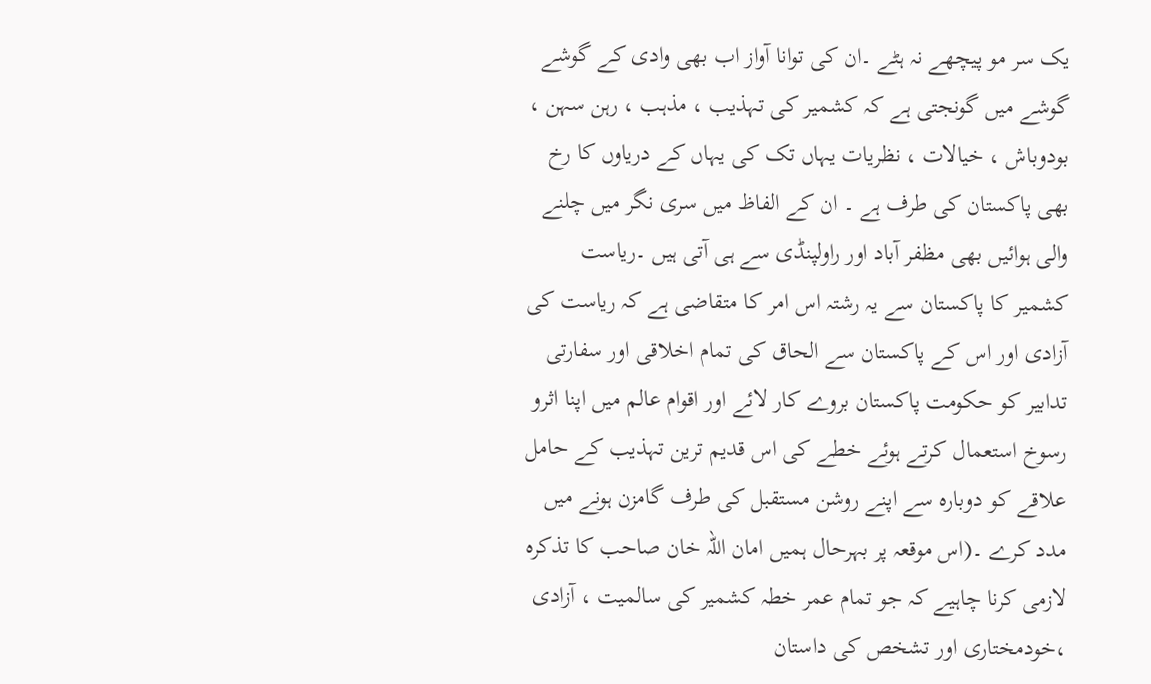یک سر مو پیچھے نہ ہٹے ۔ان کی توانا آواز اب بھی وادی کے گوشے گوشے میں گونجتی ہے کہ کشمیر کی تہذیب ، مذہب ، رہن سہن ، بودوباش ، خیالات ، نظریات یہاں تک کی یہاں کے دریاوں کا رخ بھی پاکستان کی طرف ہے ۔ ان کے الفاظ میں سری نگر میں چلنے والی ہوائیں بھی مظفر آباد اور راولپنڈی سے ہی آتی ہیں ۔ریاست کشمیر کا پاکستان سے یہ رشتہ اس امر کا متقاضی ہے کہ ریاست کی آزادی اور اس کے پاکستان سے الحاق کی تمام اخلاقی اور سفارتی تدابیر کو حکومت پاکستان بروے کار لائے اور اقوام عالم میں اپنا اثرو رسوخ استعمال کرتے ہوئے خطے کی اس قدیم ترین تہذیب کے حامل علاقے کو دوبارہ سے اپنے روشن مستقبل کی طرف گامزن ہونے میں مدد کرے ۔(اس موقعہ پر بہرحال ہمیں امان اللہ خان صاحب کا تذکرہ لازمی کرنا چاہیے کہ جو تمام عمر خطہ کشمیر کی سالمیت ، آزادی ،خودمختاری اور تشخص کی داستان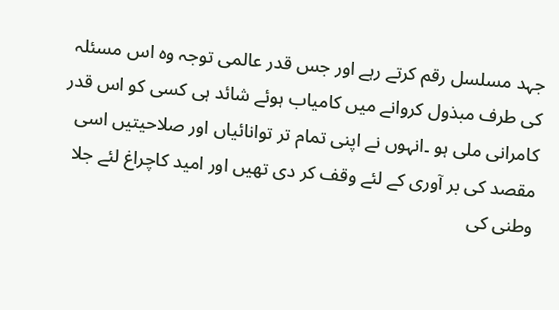جہد مسلسل رقم کرتے رہے اور جس قدر عالمی توجہ وہ اس مسئلہ کی طرف مبذول کروانے میں کامیاب ہوئے شائد ہی کسی کو اس قدر کامرانی ملی ہو ۔انہوں نے اپنی تمام تر توانائیاں اور صلاحیتیں اسی مقصد کی بر آوری کے لئے وقف کر دی تھیں اور امید کاچراغ لئے جلا وطنی کی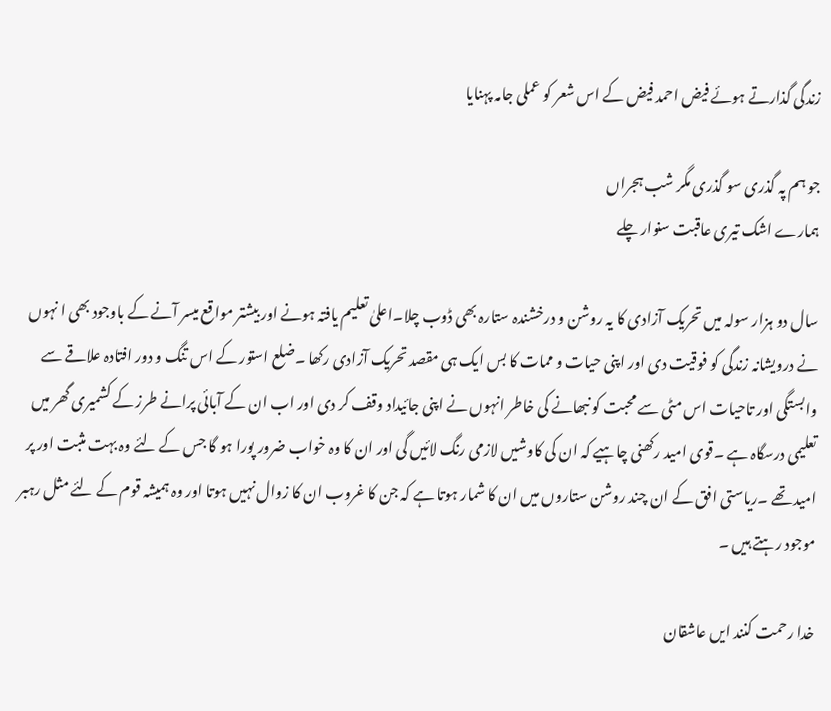زندگی گذارتے ہوئے فیض احمد فیض کے اس شعر کو عملی جامہ پہنایا

جو ہم پہ گذری سو گذری مگر شب ہجراں
ہمارے اشک تیری عاقبت سنوار چلے

سال دو ہزار سولہ میں تحریک آزادی کا یہ روشن و درخشندہ ستارہ بھی ڈوب چلا۔اعلیٰ تعلیم یافتہ ہونے اور بیشتر مواقع میسر آنے کے باوجود بھی ا نہوں نے درویشانہ زندگی کو فوقیت دی اور اپنی حیات و ممات کا بس ایک ہی مقصد تحریک آزادی رکھا ۔ضلع استور کے اس تنگ و دور افتادہ علاقے سے وابستگی اور تاحیات اس مٹی سے محبت کو نبھانے کی خاطر انہوں نے اپنی جائیداد وقف کر دی اور اب ان کے آبائی پرانے طرز کے کشمیری گھر میں تعلیمی درسگاہ ہے ۔قوی امید رکھنی چاہیے کہ ان کی کاوشیں لازمی رنگ لائیں گی اور ان کا وہ خواب ضرور پورا ہو گا جس کے لئے وہ بہت مثبت اور پر امید تھے ۔ریاستی افق کے ان چند روشن ستاروں میں ان کا شمار ہوتا ہے کہ جن کا غروب ان کا زوال نہیں ہوتا اور وہ ہمیشہ قوم کے لئے مثل رہبر موجود رہتے ہیں ۔

خدا رحمت کنند ایں عاشقان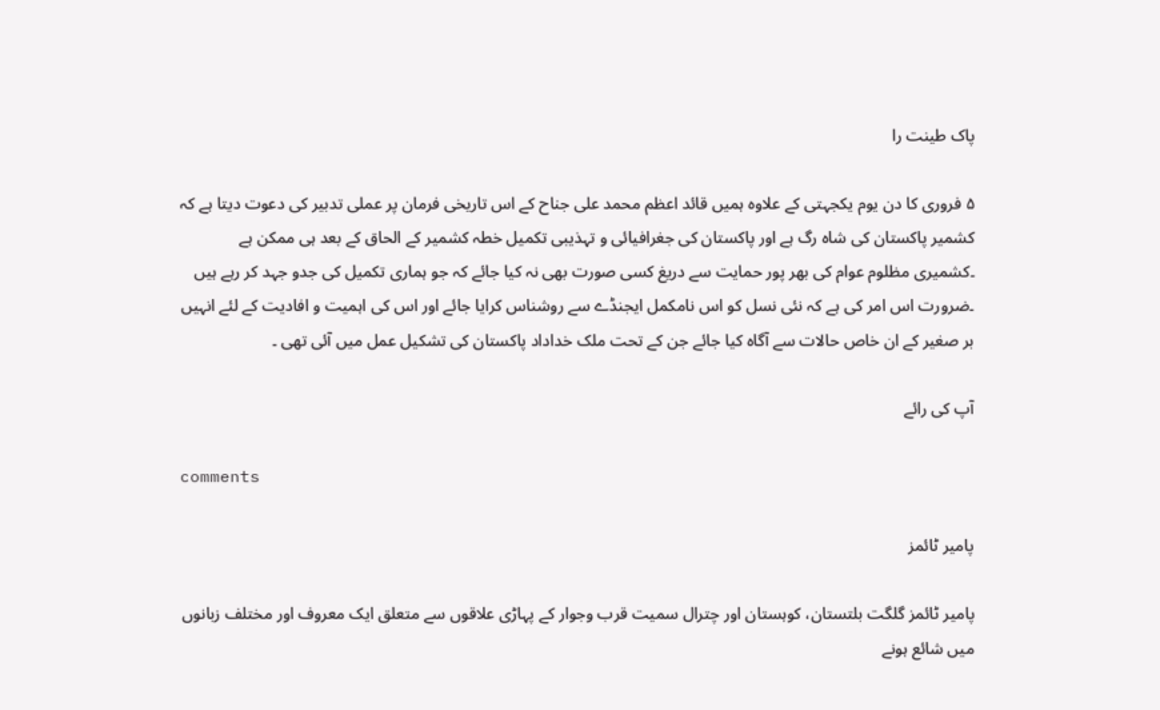پاک طینت را

۵ فروری کا دن یوم یکجہتی کے علاوہ ہمیں قائد اعظم محمد علی جناح کے اس تاریخی فرمان پر عملی تدبیر کی دعوت دیتا ہے کہ کشمیر پاکستان کی شاہ رگ ہے اور پاکستان کی جغرافیائی و تہذیبی تکمیل خطہ کشمیر کے الحاق کے بعد ہی ممکن ہے ۔کشمیری مظلوم عوام کی بھر پور حمایت سے دریغ کسی صورت بھی نہ کیا جائے کہ جو ہماری تکمیل کی جدو جہد کر رہے ہیں ۔ضرورت اس امر کی ہے کہ نئی نسل کو اس نامکمل ایجنڈے سے روشناس کرایا جائے اور اس کی اہمیت و افادیت کے لئے انہیں بر صغیر کے ان خاص حالات سے آگاہ کیا جائے جن کے تحت ملک خداداد پاکستان کی تشکیل عمل میں آئی تھی ۔

آپ کی رائے

comments

پامیر ٹائمز

پامیر ٹائمز گلگت بلتستان، کوہستان اور چترال سمیت قرب وجوار کے پہاڑی علاقوں سے متعلق ایک معروف اور مختلف زبانوں میں شائع ہونے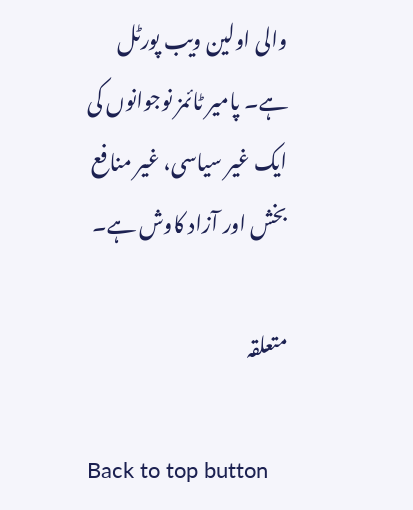والی اولین ویب پورٹل ہے۔ پامیر ٹائمز نوجوانوں کی ایک غیر سیاسی، غیر منافع بخش اور آزاد کاوش ہے۔

متعلقہ

Back to top button